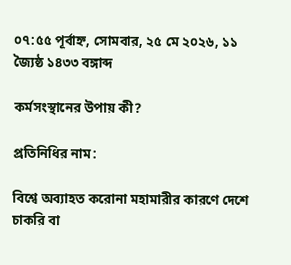০৭:৫৫ পূর্বাহ্ন, সোমবার, ২৫ মে ২০২৬, ১১ জ্যৈষ্ঠ ১৪৩৩ বঙ্গাব্দ

কর্মসংস্থানের উপায় কী?

প্রতিনিধির নাম:

বিশ্বে অব্যাহত করোনা মহামারীর কারণে দেশে চাকরি বা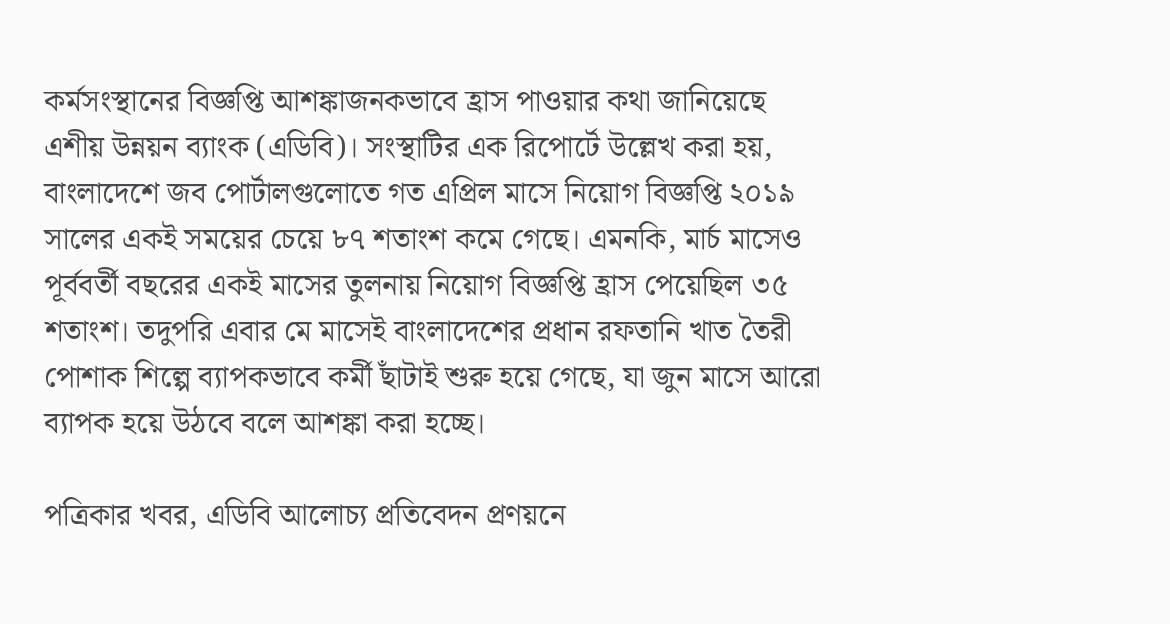কর্মসংস্থানের বিজ্ঞপ্তি আশঙ্কাজনকভাবে হ্রাস পাওয়ার কথা জানিয়েছে এশীয় উন্নয়ন ব্যাংক (এডিবি)। সংস্থাটির এক রিপোর্টে উল্লেখ করা হয়, বাংলাদেশে জব পোর্টালগুলোতে গত এপ্রিল মাসে নিয়োগ বিজ্ঞপ্তি ২০১৯ সালের একই সময়ের চেয়ে ৮৭ শতাংশ কমে গেছে। এমনকি, মার্চ মাসেও পূর্ববর্তী বছরের একই মাসের তুলনায় নিয়োগ বিজ্ঞপ্তি হ্রাস পেয়েছিল ৩৫ শতাংশ। তদুপরি এবার মে মাসেই বাংলাদেশের প্রধান রফতানি খাত তৈরী পোশাক শিল্পে ব্যাপকভাবে কর্মী ছাঁটাই শুরু হয়ে গেছে, যা জুন মাসে আরো ব্যাপক হয়ে উঠবে বলে আশঙ্কা করা হচ্ছে।

পত্রিকার খবর, এডিবি আলোচ্য প্রতিবেদন প্রণয়নে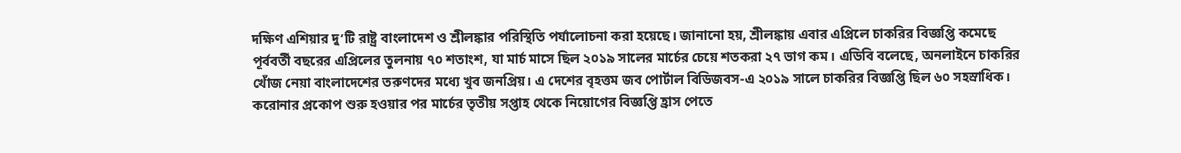দক্ষিণ এশিয়ার দু’টি রাষ্ট্র বাংলাদেশ ও শ্রীলঙ্কার পরিস্থিতি পর্যালোচনা করা হয়েছে। জানানো হয়, শ্রীলঙ্কায় এবার এপ্রিলে চাকরির বিজ্ঞপ্তি কমেছে পূর্ববর্তী বছরের এপ্রিলের তুলনায় ৭০ শতাংশ, যা মার্চ মাসে ছিল ২০১৯ সালের মার্চের চেয়ে শতকরা ২৭ ভাগ কম। এডিবি বলেছে, অনলাইনে চাকরির খোঁজ নেয়া বাংলাদেশের তরুণদের মধ্যে খুব জনপ্রিয়। এ দেশের বৃহত্তম জব পোর্টাল বিডিজবস-এ ২০১৯ সালে চাকরির বিজ্ঞপ্তি ছিল ৬০ সহস্রাধিক। করোনার প্রকোপ শুরু হওয়ার পর মার্চের তৃতীয় সপ্তাহ থেকে নিয়োগের বিজ্ঞপ্তি হ্রাস পেতে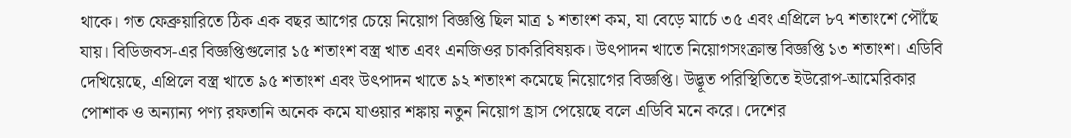থাকে। গত ফেব্রুয়ারিতে ঠিক এক বছর আগের চেয়ে নিয়োগ বিজ্ঞপ্তি ছিল মাত্র ১ শতাংশ কম, যা বেড়ে মার্চে ৩৫ এবং এপ্রিলে ৮৭ শতাংশে পৌঁছে যায়। বিডিজবস-এর বিজ্ঞপ্তিগুলোর ১৫ শতাংশ বস্ত্র খাত এবং এনজিওর চাকরিবিষয়ক। উৎপাদন খাতে নিয়োগসংক্রান্ত বিজ্ঞপ্তি ১৩ শতাংশ। এডিবি দেখিয়েছে, এপ্রিলে বস্ত্র খাতে ৯৫ শতাংশ এবং উৎপাদন খাতে ৯২ শতাংশ কমেছে নিয়োগের বিজ্ঞপ্তি। উদ্ভূত পরিস্থিতিতে ইউরোপ-আমেরিকার পোশাক ও অন্যান্য পণ্য রফতানি অনেক কমে যাওয়ার শঙ্কায় নতুন নিয়োগ হ্রাস পেয়েছে বলে এডিবি মনে করে। দেশের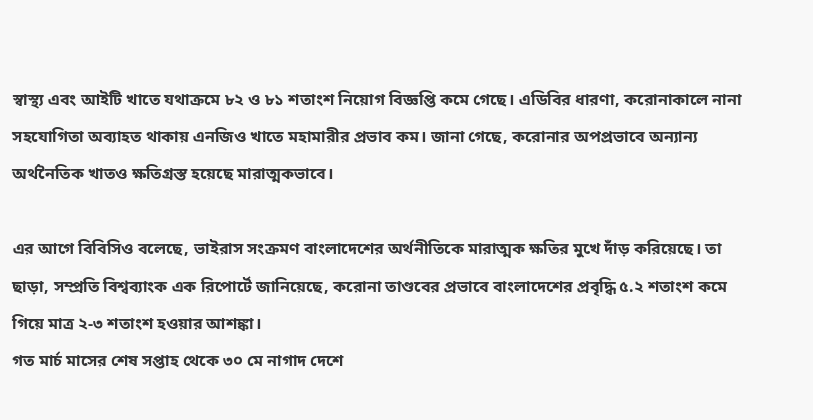স্বাস্থ্য এবং আইটি খাতে যথাক্রমে ৮২ ও ৮১ শতাংশ নিয়োগ বিজ্ঞপ্তি কমে গেছে। এডিবির ধারণা, করোনাকালে নানা সহযোগিতা অব্যাহত থাকায় এনজিও খাতে মহামারীর প্রভাব কম। জানা গেছে, করোনার অপপ্রভাবে অন্যান্য অর্থনৈতিক খাতও ক্ষতিগ্রস্ত হয়েছে মারাত্মকভাবে।

এর আগে বিবিসিও বলেছে, ভাইরাস সংক্রমণ বাংলাদেশের অর্থনীতিকে মারাত্মক ক্ষতির মুখে দাঁড় করিয়েছে। তা ছাড়া, সম্প্রতি বিশ্বব্যাংক এক রিপোর্টে জানিয়েছে, করোনা তাণ্ডবের প্রভাবে বাংলাদেশের প্রবৃদ্ধি ৫.২ শতাংশ কমে গিয়ে মাত্র ২-৩ শতাংশ হওয়ার আশঙ্কা।
গত মার্চ মাসের শেষ সপ্তাহ থেকে ৩০ মে নাগাদ দেশে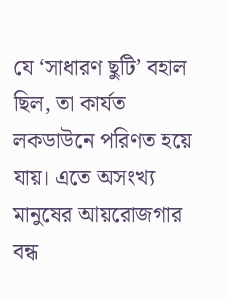যে ‘সাধারণ ছুটি’ বহাল ছিল, তা কার্যত লকডাউনে পরিণত হয়ে যায়। এতে অসংখ্য মানুষের আয়রোজগার বন্ধ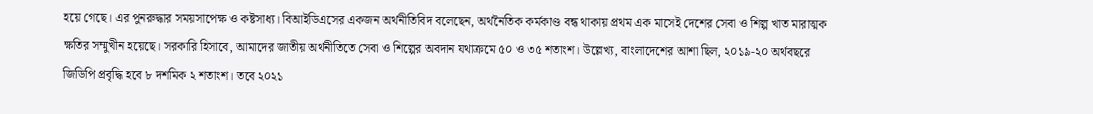হয়ে গেছে। এর পুনরুদ্ধার সময়সাপেক্ষ ও কষ্টসাধ্য। বিআইডিএসের একজন অর্থনীতিবিদ বলেছেন, অর্থনৈতিক কর্মকাণ্ড বন্ধ থাকায় প্রথম এক মাসেই দেশের সেবা ও শিল্প খাত মারাত্মক ক্ষতির সম্মুখীন হয়েছে। সরকারি হিসাবে, আমাদের জাতীয় অর্থনীতিতে সেবা ও শিল্পের অবদান যথাক্রমে ৫০ ও ৩৫ শতাংশ। উল্লেখ্য, বাংলাদেশের আশা ছিল, ২০১৯-২০ অর্থবছরে জিডিপি প্রবৃদ্ধি হবে ৮ দশমিক ২ শতাংশ। তবে ২০২১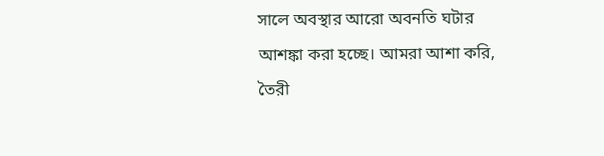সালে অবস্থার আরো অবনতি ঘটার আশঙ্কা করা হচ্ছে। আমরা আশা করি, তৈরী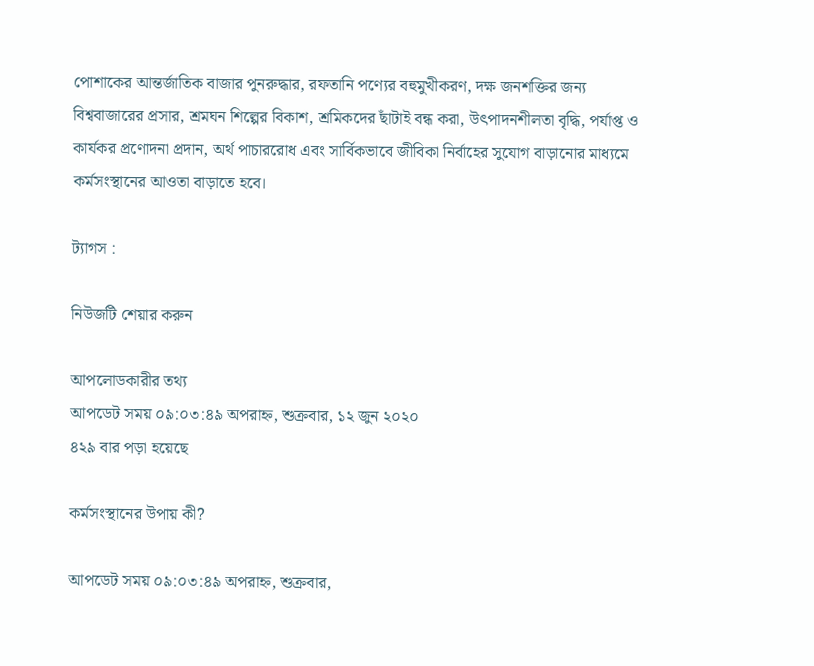পোশাকের আন্তর্জাতিক বাজার পুনরুদ্ধার, রফতানি পণ্যের বহুমুখীকরণ, দক্ষ জনশক্তির জন্য বিশ্ববাজারের প্রসার, শ্রমঘন শিল্পের বিকাশ, শ্রমিকদের ছাঁটাই বন্ধ করা, উৎপাদনশীলতা বৃদ্ধি, পর্যাপ্ত ও কার্যকর প্রণোদনা প্রদান, অর্থ পাচাররোধ এবং সার্বিকভাবে জীবিকা নির্বাহের সুযোগ বাড়ানোর মাধ্যমে কর্মসংস্থানের আওতা বাড়াতে হবে।

ট্যাগস :

নিউজটি শেয়ার করুন

আপলোডকারীর তথ্য
আপডেট সময় ০৯:০৩:৪৯ অপরাহ্ন, শুক্রবার, ১২ জুন ২০২০
৪২৯ বার পড়া হয়েছে

কর্মসংস্থানের উপায় কী?

আপডেট সময় ০৯:০৩:৪৯ অপরাহ্ন, শুক্রবার,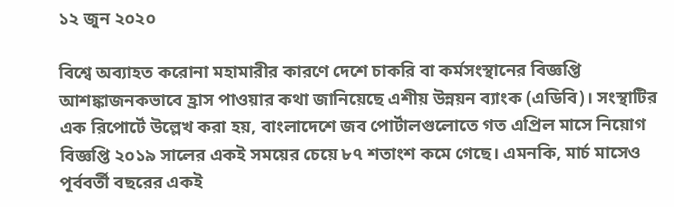১২ জুন ২০২০

বিশ্বে অব্যাহত করোনা মহামারীর কারণে দেশে চাকরি বা কর্মসংস্থানের বিজ্ঞপ্তি আশঙ্কাজনকভাবে হ্রাস পাওয়ার কথা জানিয়েছে এশীয় উন্নয়ন ব্যাংক (এডিবি)। সংস্থাটির এক রিপোর্টে উল্লেখ করা হয়, বাংলাদেশে জব পোর্টালগুলোতে গত এপ্রিল মাসে নিয়োগ বিজ্ঞপ্তি ২০১৯ সালের একই সময়ের চেয়ে ৮৭ শতাংশ কমে গেছে। এমনকি, মার্চ মাসেও পূর্ববর্তী বছরের একই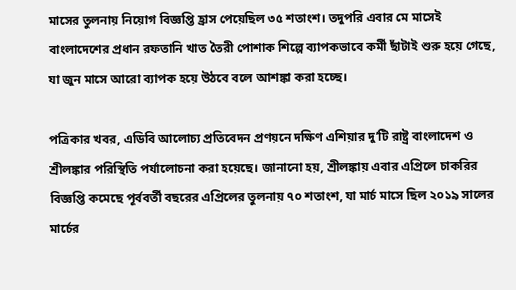মাসের তুলনায় নিয়োগ বিজ্ঞপ্তি হ্রাস পেয়েছিল ৩৫ শতাংশ। তদুপরি এবার মে মাসেই বাংলাদেশের প্রধান রফতানি খাত তৈরী পোশাক শিল্পে ব্যাপকভাবে কর্মী ছাঁটাই শুরু হয়ে গেছে, যা জুন মাসে আরো ব্যাপক হয়ে উঠবে বলে আশঙ্কা করা হচ্ছে।

পত্রিকার খবর, এডিবি আলোচ্য প্রতিবেদন প্রণয়নে দক্ষিণ এশিয়ার দু’টি রাষ্ট্র বাংলাদেশ ও শ্রীলঙ্কার পরিস্থিতি পর্যালোচনা করা হয়েছে। জানানো হয়, শ্রীলঙ্কায় এবার এপ্রিলে চাকরির বিজ্ঞপ্তি কমেছে পূর্ববর্তী বছরের এপ্রিলের তুলনায় ৭০ শতাংশ, যা মার্চ মাসে ছিল ২০১৯ সালের মার্চের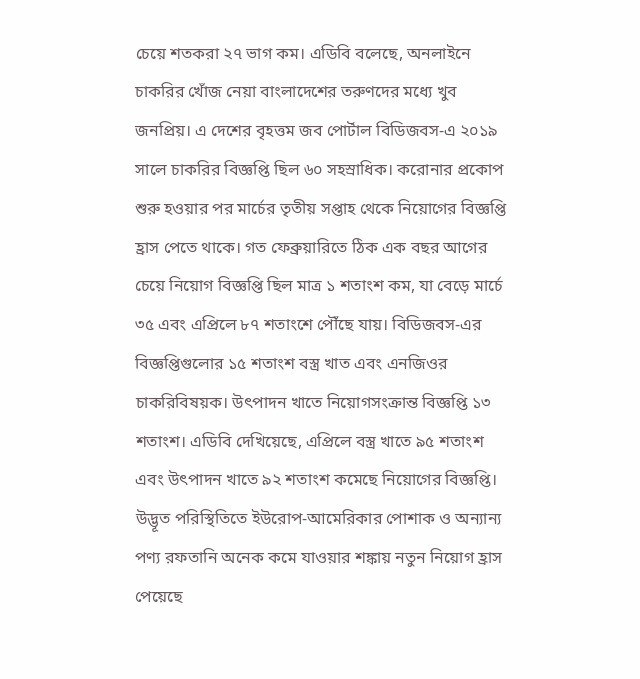চেয়ে শতকরা ২৭ ভাগ কম। এডিবি বলেছে, অনলাইনে চাকরির খোঁজ নেয়া বাংলাদেশের তরুণদের মধ্যে খুব জনপ্রিয়। এ দেশের বৃহত্তম জব পোর্টাল বিডিজবস-এ ২০১৯ সালে চাকরির বিজ্ঞপ্তি ছিল ৬০ সহস্রাধিক। করোনার প্রকোপ শুরু হওয়ার পর মার্চের তৃতীয় সপ্তাহ থেকে নিয়োগের বিজ্ঞপ্তি হ্রাস পেতে থাকে। গত ফেব্রুয়ারিতে ঠিক এক বছর আগের চেয়ে নিয়োগ বিজ্ঞপ্তি ছিল মাত্র ১ শতাংশ কম, যা বেড়ে মার্চে ৩৫ এবং এপ্রিলে ৮৭ শতাংশে পৌঁছে যায়। বিডিজবস-এর বিজ্ঞপ্তিগুলোর ১৫ শতাংশ বস্ত্র খাত এবং এনজিওর চাকরিবিষয়ক। উৎপাদন খাতে নিয়োগসংক্রান্ত বিজ্ঞপ্তি ১৩ শতাংশ। এডিবি দেখিয়েছে, এপ্রিলে বস্ত্র খাতে ৯৫ শতাংশ এবং উৎপাদন খাতে ৯২ শতাংশ কমেছে নিয়োগের বিজ্ঞপ্তি। উদ্ভূত পরিস্থিতিতে ইউরোপ-আমেরিকার পোশাক ও অন্যান্য পণ্য রফতানি অনেক কমে যাওয়ার শঙ্কায় নতুন নিয়োগ হ্রাস পেয়েছে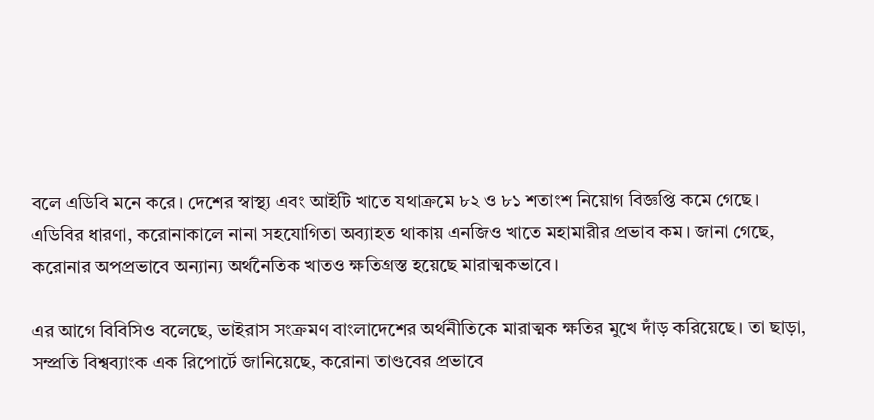বলে এডিবি মনে করে। দেশের স্বাস্থ্য এবং আইটি খাতে যথাক্রমে ৮২ ও ৮১ শতাংশ নিয়োগ বিজ্ঞপ্তি কমে গেছে। এডিবির ধারণা, করোনাকালে নানা সহযোগিতা অব্যাহত থাকায় এনজিও খাতে মহামারীর প্রভাব কম। জানা গেছে, করোনার অপপ্রভাবে অন্যান্য অর্থনৈতিক খাতও ক্ষতিগ্রস্ত হয়েছে মারাত্মকভাবে।

এর আগে বিবিসিও বলেছে, ভাইরাস সংক্রমণ বাংলাদেশের অর্থনীতিকে মারাত্মক ক্ষতির মুখে দাঁড় করিয়েছে। তা ছাড়া, সম্প্রতি বিশ্বব্যাংক এক রিপোর্টে জানিয়েছে, করোনা তাণ্ডবের প্রভাবে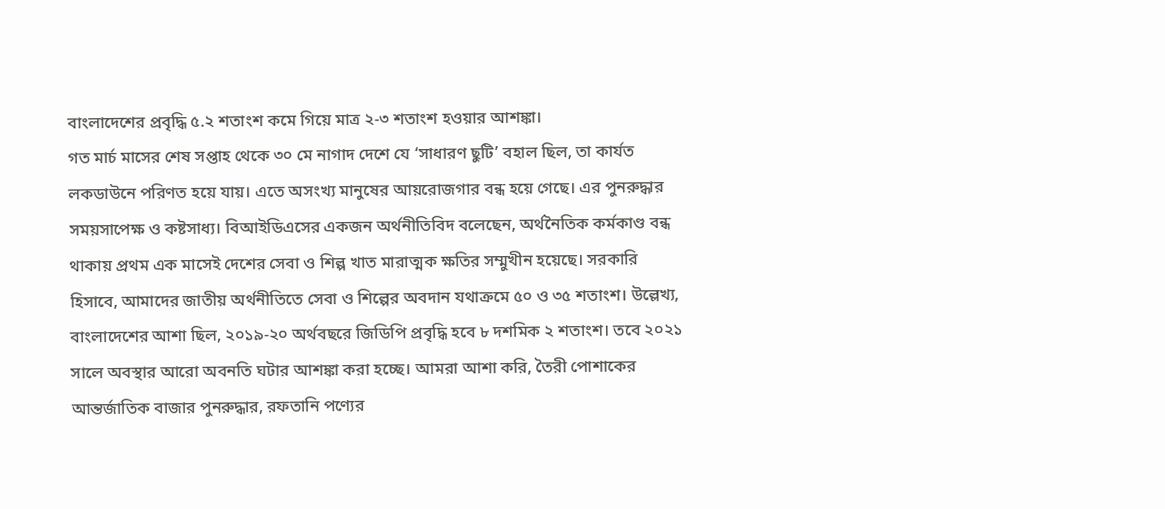বাংলাদেশের প্রবৃদ্ধি ৫.২ শতাংশ কমে গিয়ে মাত্র ২-৩ শতাংশ হওয়ার আশঙ্কা।
গত মার্চ মাসের শেষ সপ্তাহ থেকে ৩০ মে নাগাদ দেশে যে ‘সাধারণ ছুটি’ বহাল ছিল, তা কার্যত লকডাউনে পরিণত হয়ে যায়। এতে অসংখ্য মানুষের আয়রোজগার বন্ধ হয়ে গেছে। এর পুনরুদ্ধার সময়সাপেক্ষ ও কষ্টসাধ্য। বিআইডিএসের একজন অর্থনীতিবিদ বলেছেন, অর্থনৈতিক কর্মকাণ্ড বন্ধ থাকায় প্রথম এক মাসেই দেশের সেবা ও শিল্প খাত মারাত্মক ক্ষতির সম্মুখীন হয়েছে। সরকারি হিসাবে, আমাদের জাতীয় অর্থনীতিতে সেবা ও শিল্পের অবদান যথাক্রমে ৫০ ও ৩৫ শতাংশ। উল্লেখ্য, বাংলাদেশের আশা ছিল, ২০১৯-২০ অর্থবছরে জিডিপি প্রবৃদ্ধি হবে ৮ দশমিক ২ শতাংশ। তবে ২০২১ সালে অবস্থার আরো অবনতি ঘটার আশঙ্কা করা হচ্ছে। আমরা আশা করি, তৈরী পোশাকের আন্তর্জাতিক বাজার পুনরুদ্ধার, রফতানি পণ্যের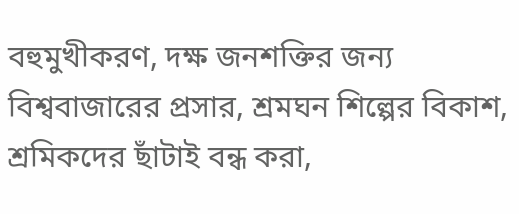বহুমুখীকরণ, দক্ষ জনশক্তির জন্য বিশ্ববাজারের প্রসার, শ্রমঘন শিল্পের বিকাশ, শ্রমিকদের ছাঁটাই বন্ধ করা,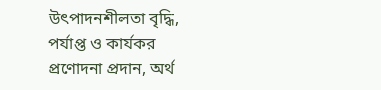উৎপাদনশীলতা বৃদ্ধি, পর্যাপ্ত ও কার্যকর প্রণোদনা প্রদান, অর্থ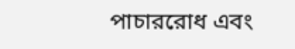পাচাররোধ এবং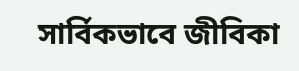সার্বিকভাবে জীবিকা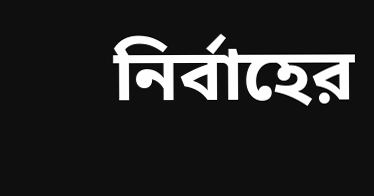নির্বাহের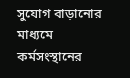সুযোগ বাড়ানোর মাধ্যমে কর্মসংস্থানের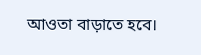আওতা বাড়াতে হবে।